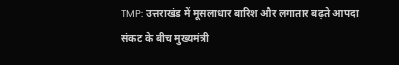TMP: उत्तराखंड में मूसलाधार बारिश और लगातार बढ़ते आपदा संकट के बीच मुख्यमंत्री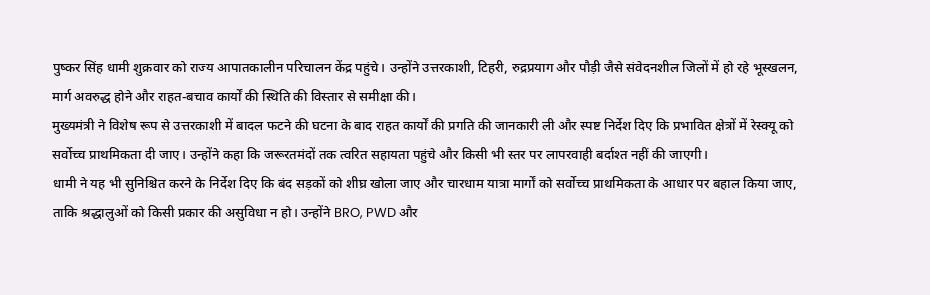पुष्कर सिंह धामी शुक्रवार को राज्य आपातकालीन परिचालन केंद्र पहुंचे। उन्होंने उत्तरकाशी, टिहरी, रुद्रप्रयाग और पौड़ी जैसे संवेदनशील जिलों में हो रहे भूस्खलन, मार्ग अवरुद्ध होने और राहत-बचाव कार्यों की स्थिति की विस्तार से समीक्षा की।
मुख्यमंत्री ने विशेष रूप से उत्तरकाशी में बादल फटने की घटना के बाद राहत कार्यों की प्रगति की जानकारी ली और स्पष्ट निर्देश दिए कि प्रभावित क्षेत्रों में रेस्क्यू को सर्वोच्च प्राथमिकता दी जाए। उन्होंने कहा कि जरूरतमंदों तक त्वरित सहायता पहुंचे और किसी भी स्तर पर लापरवाही बर्दाश्त नहीं की जाएगी।
धामी ने यह भी सुनिश्चित करने के निर्देश दिए कि बंद सड़कों को शीघ्र खोला जाए और चारधाम यात्रा मार्गों को सर्वोच्च प्राथमिकता के आधार पर बहाल किया जाए, ताकि श्रद्धालुओं को किसी प्रकार की असुविधा न हो। उन्होंने BRO, PWD और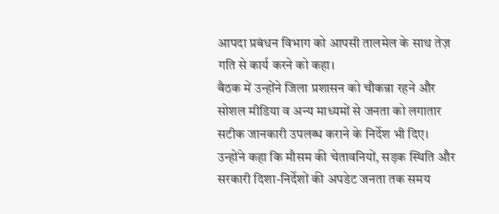आपदा प्रबंधन विभाग को आपसी तालमेल के साथ तेज़ गति से कार्य करने को कहा।
बैठक में उन्होंने जिला प्रशासन को चौकन्ना रहने और सोशल मीडिया व अन्य माध्यमों से जनता को लगातार सटीक जानकारी उपलब्ध कराने के निर्देश भी दिए। उन्होंने कहा कि मौसम की चेतावनियों, सड़क स्थिति और सरकारी दिशा-निर्देशों की अपडेट जनता तक समय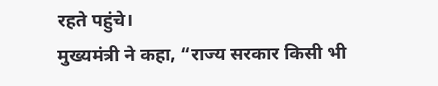रहते पहुंचे।
मुख्यमंत्री ने कहा, “राज्य सरकार किसी भी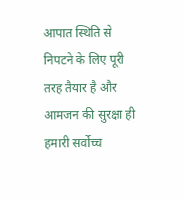आपात स्थिति से निपटने के लिए पूरी तरह तैयार है और आमजन की सुरक्षा ही हमारी सर्वोच्च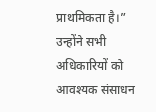प्राथमिकता है।” उन्होंने सभी अधिकारियों को आवश्यक संसाधन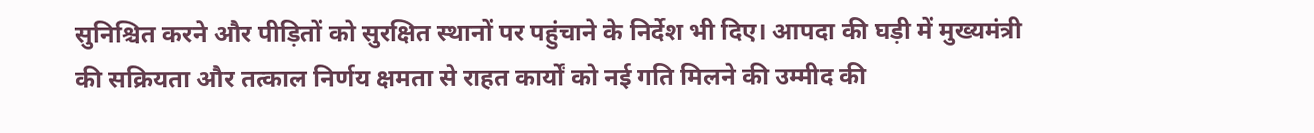सुनिश्चित करने और पीड़ितों को सुरक्षित स्थानों पर पहुंचाने के निर्देश भी दिए। आपदा की घड़ी में मुख्यमंत्री की सक्रियता और तत्काल निर्णय क्षमता से राहत कार्यों को नई गति मिलने की उम्मीद की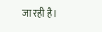जा रही है।